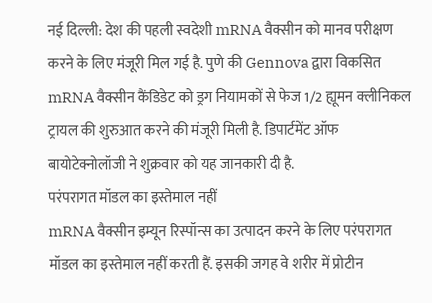नई दिल्ली: देश की पहली स्वदेशी mRNA वैक्सीन को मानव परीक्षण करने के लिए मंजूरी मिल गई है. पुणे की Gennova द्वारा विकसित mRNA वैक्सीन कैंडिडेट को ड्रग नियामकों से फेज 1/2 ह्यूमन क्लीनिकल ट्रायल की शुरुआत करने की मंजूरी मिली है. डिपार्टमेंट ऑफ बायोटेक्नोलॉजी ने शुक्रवार को यह जानकारी दी है.
परंपरागत मॉडल का इस्तेमाल नहीं
mRNA वैक्सीन इम्यून रिस्पॉन्स का उत्पादन करने के लिए परंपरागत मॉडल का इस्तेमाल नहीं करती हैं. इसकी जगह वे शरीर में प्रोटीन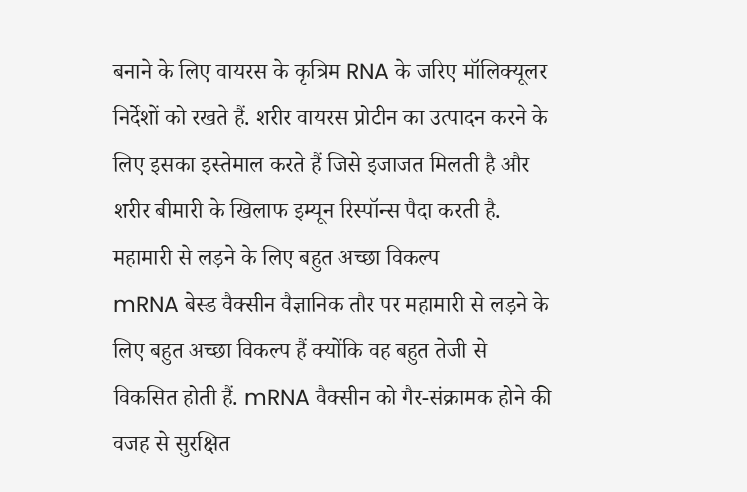बनाने के लिए वायरस के कृत्रिम RNA के जरिए मॉलिक्यूलर निर्देशों को रखते हैं. शरीर वायरस प्रोटीन का उत्पादन करने के लिए इसका इस्तेमाल करते हैं जिसे इजाजत मिलती है और शरीर बीमारी के खिलाफ इम्यून रिस्पॉन्स पैदा करती है.
महामारी से लड़ने के लिए बहुत अच्छा विकल्प
mRNA बेस्ड वैक्सीन वैज्ञानिक तौर पर महामारी से लड़ने के लिए बहुत अच्छा विकल्प हैं क्योंकि वह बहुत तेजी से विकसित होती हैं. mRNA वैक्सीन को गैर-संक्रामक होने की वजह से सुरक्षित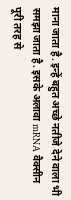माना जाता है. इन्हें बहुत अच्छे नतीजे देने वाला भी समझा जाता है. इसके अलावा mRNA वैक्सीन पूरी तरह से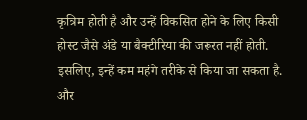कृत्रिम होती है और उन्हें विकसित होने के लिए किसी होस्ट जैसे अंडे या बैक्टीरिया की जरूरत नहीं होती. इसलिए, इन्हें कम महंगे तरीके से किया जा सकता है. और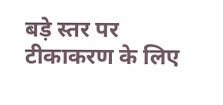बड़े स्तर पर टीकाकरण के लिए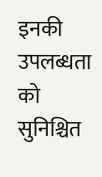इनकी उपलब्धता को सुनिश्चित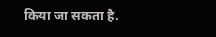किया जा सकता है.